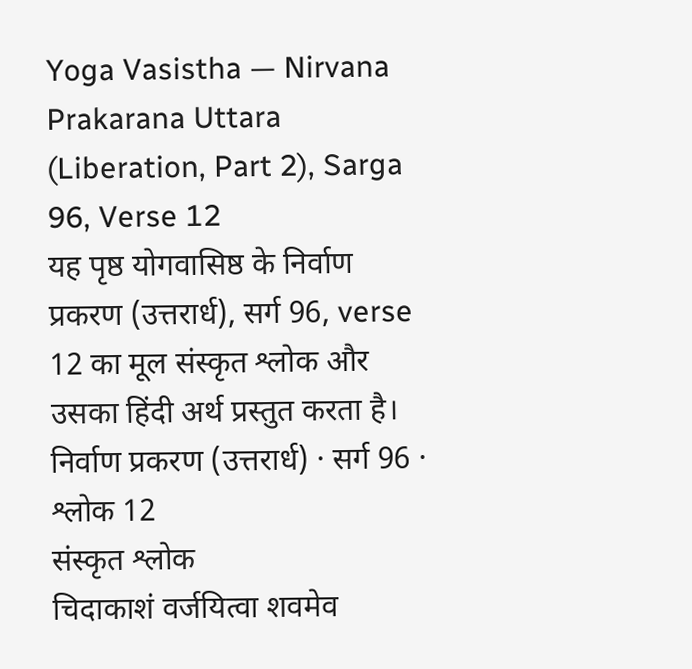Yoga Vasistha — Nirvana Prakarana Uttara (Liberation, Part 2), Sarga 96, Verse 12
यह पृष्ठ योगवासिष्ठ के निर्वाण प्रकरण (उत्तरार्ध), सर्ग 96, verse 12 का मूल संस्कृत श्लोक और उसका हिंदी अर्थ प्रस्तुत करता है।
निर्वाण प्रकरण (उत्तरार्ध) · सर्ग 96 · श्लोक 12
संस्कृत श्लोक
चिदाकाशं वर्जयित्वा शवमेव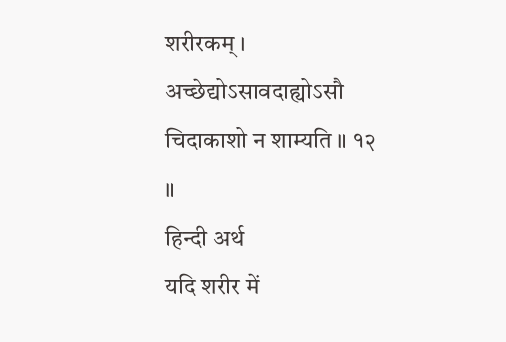शरीरकम् ।
अच्छेद्योऽसावदाह्योऽसौ चिदाकाशो न शाम्यति ॥ १२ ॥
हिन्दी अर्थ
यदि शरीर में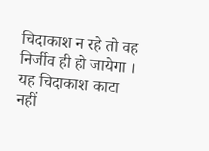चिदाकाश न रहे तो वह निर्जीव ही हो जायेगा । यह चिदाकाश काटा नहीं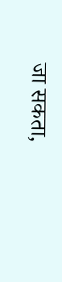जा सकता,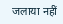जलाया नहीं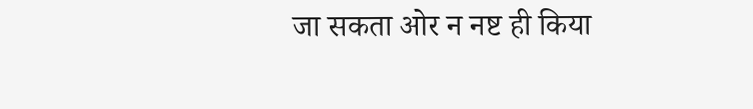जा सकता ओर न नष्ट ही किया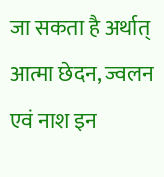जा सकता है अर्थात् आत्मा छेदन, ज्वलन एवं नाश इन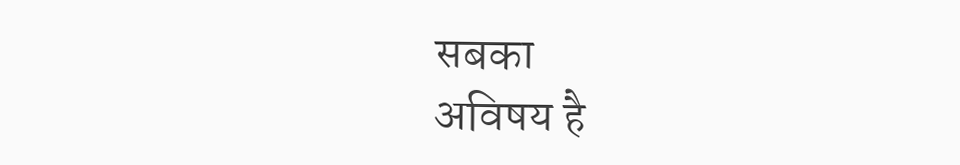सबका
अविषय है